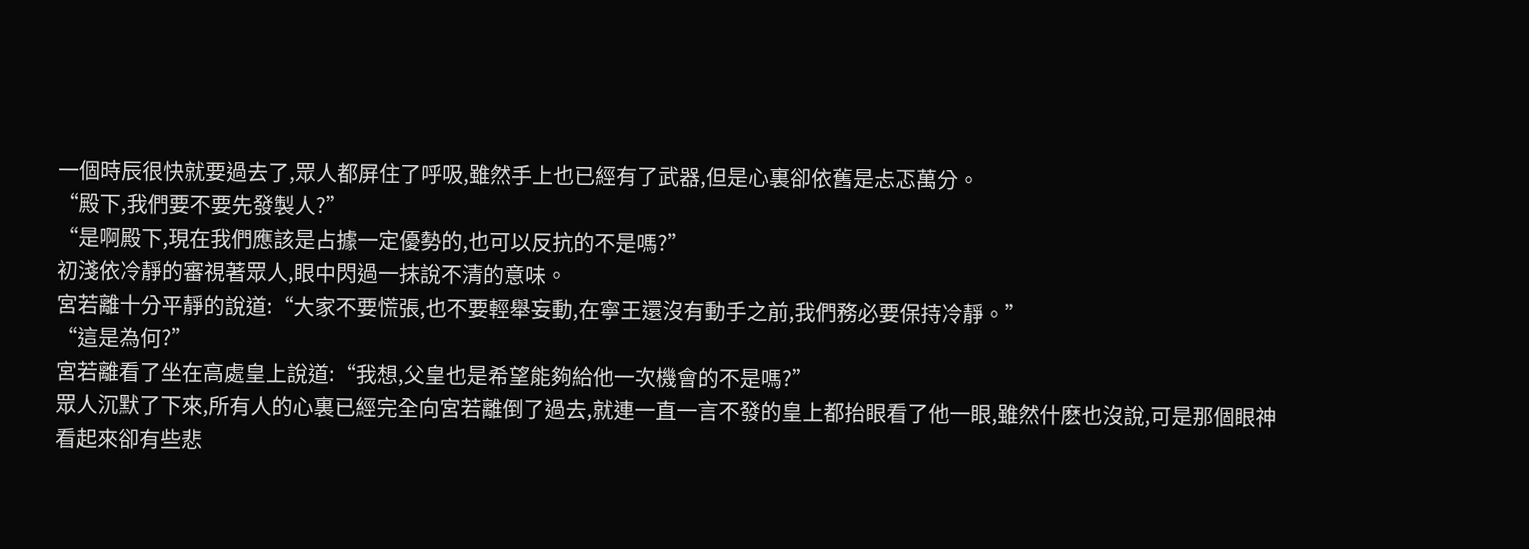一個時辰很快就要過去了,眾人都屏住了呼吸,雖然手上也已經有了武器,但是心裏卻依舊是忐忑萬分。
“殿下,我們要不要先發製人?”
“是啊殿下,現在我們應該是占據一定優勢的,也可以反抗的不是嗎?”
初淺依冷靜的審視著眾人,眼中閃過一抹說不清的意味。
宮若離十分平靜的說道:“大家不要慌張,也不要輕舉妄動,在寧王還沒有動手之前,我們務必要保持冷靜。”
“這是為何?”
宮若離看了坐在高處皇上說道:“我想,父皇也是希望能夠給他一次機會的不是嗎?”
眾人沉默了下來,所有人的心裏已經完全向宮若離倒了過去,就連一直一言不發的皇上都抬眼看了他一眼,雖然什麽也沒說,可是那個眼神看起來卻有些悲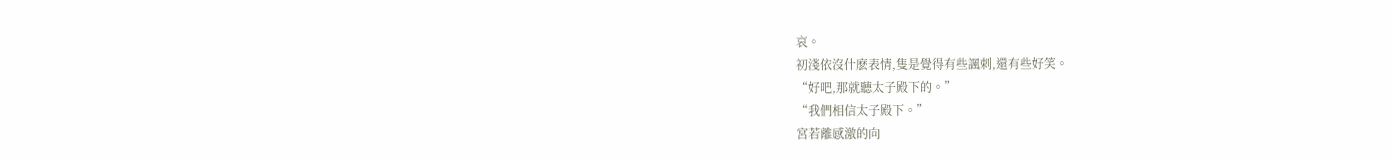哀。
初淺依沒什麽表情,隻是覺得有些諷刺,還有些好笑。
“好吧,那就聽太子殿下的。”
“我們相信太子殿下。”
宮若離感激的向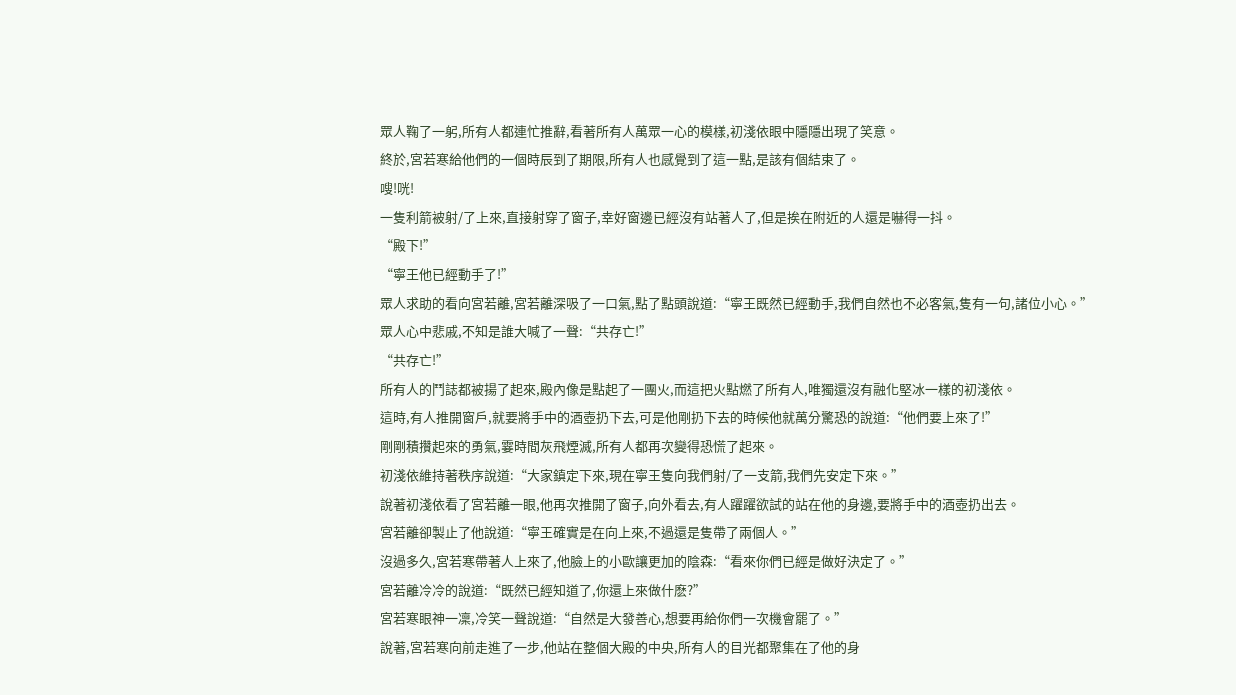眾人鞠了一躬,所有人都連忙推辭,看著所有人萬眾一心的模樣,初淺依眼中隱隱出現了笑意。
終於,宮若寒給他們的一個時辰到了期限,所有人也感覺到了這一點,是該有個結束了。
嗖!咣!
一隻利箭被射/了上來,直接射穿了窗子,幸好窗邊已經沒有站著人了,但是挨在附近的人還是嚇得一抖。
“殿下!”
“寧王他已經動手了!”
眾人求助的看向宮若離,宮若離深吸了一口氣,點了點頭說道:“寧王既然已經動手,我們自然也不必客氣,隻有一句,諸位小心。”
眾人心中悲戚,不知是誰大喊了一聲:“共存亡!”
“共存亡!”
所有人的鬥誌都被揚了起來,殿內像是點起了一團火,而這把火點燃了所有人,唯獨還沒有融化堅冰一樣的初淺依。
這時,有人推開窗戶,就要將手中的酒壺扔下去,可是他剛扔下去的時候他就萬分驚恐的說道:“他們要上來了!”
剛剛積攢起來的勇氣,霎時間灰飛煙滅,所有人都再次變得恐慌了起來。
初淺依維持著秩序說道:“大家鎮定下來,現在寧王隻向我們射/了一支箭,我們先安定下來。”
說著初淺依看了宮若離一眼,他再次推開了窗子,向外看去,有人躍躍欲試的站在他的身邊,要將手中的酒壺扔出去。
宮若離卻製止了他說道:“寧王確實是在向上來,不過還是隻帶了兩個人。”
沒過多久,宮若寒帶著人上來了,他臉上的小歐讓更加的陰森:“看來你們已經是做好決定了。”
宮若離冷冷的說道:“既然已經知道了,你還上來做什麽?”
宮若寒眼神一凜,冷笑一聲說道:“自然是大發善心,想要再給你們一次機會罷了。”
說著,宮若寒向前走進了一步,他站在整個大殿的中央,所有人的目光都聚集在了他的身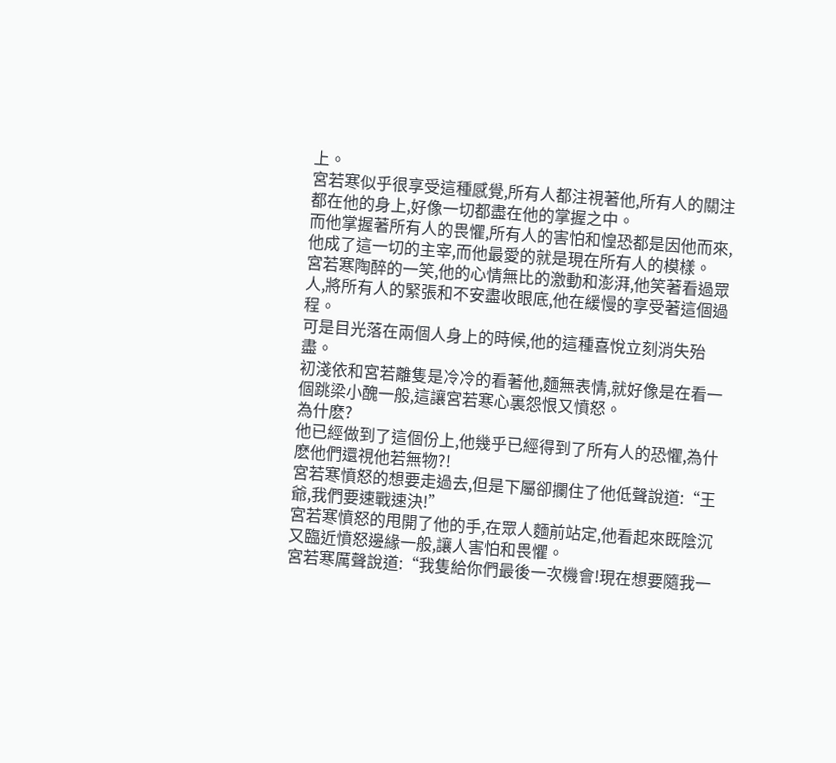上。
宮若寒似乎很享受這種感覺,所有人都注視著他,所有人的關注都在他的身上,好像一切都盡在他的掌握之中。
而他掌握著所有人的畏懼,所有人的害怕和惶恐都是因他而來,他成了這一切的主宰,而他最愛的就是現在所有人的模樣。
宮若寒陶醉的一笑,他的心情無比的激動和澎湃,他笑著看過眾人,將所有人的緊張和不安盡收眼底,他在緩慢的享受著這個過程。
可是目光落在兩個人身上的時候,他的這種喜悅立刻消失殆盡。
初淺依和宮若離隻是冷冷的看著他,麵無表情,就好像是在看一個跳梁小醜一般,這讓宮若寒心裏怨恨又憤怒。
為什麽?
他已經做到了這個份上,他幾乎已經得到了所有人的恐懼,為什麽他們還視他若無物?!
宮若寒憤怒的想要走過去,但是下屬卻攔住了他低聲說道:“王爺,我們要速戰速決!”
宮若寒憤怒的甩開了他的手,在眾人麵前站定,他看起來既陰沉又臨近憤怒邊緣一般,讓人害怕和畏懼。
宮若寒厲聲說道:“我隻給你們最後一次機會!現在想要隨我一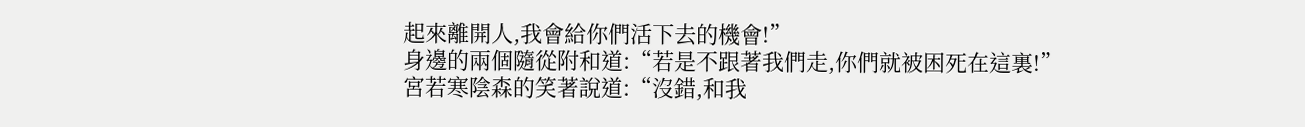起來離開人,我會給你們活下去的機會!”
身邊的兩個隨從附和道:“若是不跟著我們走,你們就被困死在這裏!”
宮若寒陰森的笑著說道:“沒錯,和我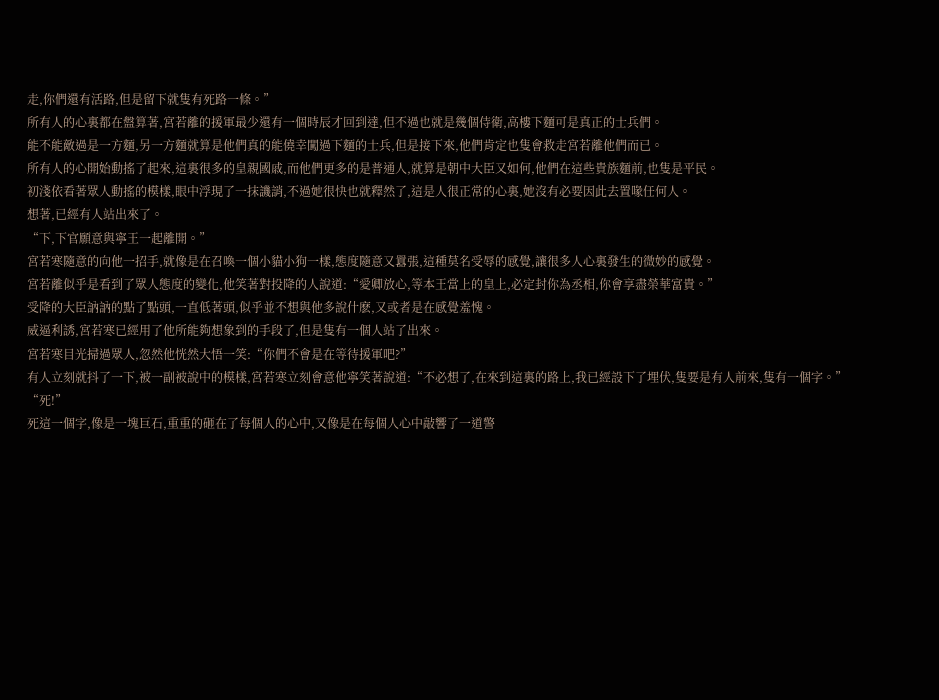走,你們還有活路,但是留下就隻有死路一條。”
所有人的心裏都在盤算著,宮若離的援軍最少還有一個時辰才回到達,但不過也就是幾個侍衛,高樓下麵可是真正的士兵們。
能不能敵過是一方麵,另一方麵就算是他們真的能僥幸闖過下麵的士兵,但是接下來,他們肯定也隻會救走宮若離他們而已。
所有人的心開始動搖了起來,這裏很多的皇親國戚,而他們更多的是普通人,就算是朝中大臣又如何,他們在這些貴族麵前,也隻是平民。
初淺依看著眾人動搖的模樣,眼中浮現了一抹譏誚,不過她很快也就釋然了,這是人很正常的心裏,她沒有必要因此去置喙任何人。
想著,已經有人站出來了。
“下,下官願意與寧王一起離開。”
宮若寒隨意的向他一招手,就像是在召喚一個小貓小狗一樣,態度隨意又囂張,這種莫名受辱的感覺,讓很多人心裏發生的微妙的感覺。
宮若離似乎是看到了眾人態度的變化,他笑著對投降的人說道:“愛卿放心,等本王當上的皇上,必定封你為丞相,你會享盡榮華富貴。”
受降的大臣訥訥的點了點頭,一直低著頭,似乎並不想與他多說什麽,又或者是在感覺羞愧。
威逼利誘,宮若寒已經用了他所能夠想象到的手段了,但是隻有一個人站了出來。
宮若寒目光掃過眾人,忽然他恍然大悟一笑:“你們不會是在等待援軍吧?”
有人立刻就抖了一下,被一副被說中的模樣,宮若寒立刻會意他寧笑著說道:“不必想了,在來到這裏的路上,我已經設下了埋伏,隻要是有人前來,隻有一個字。”
“死!”
死這一個字,像是一塊巨石,重重的砸在了每個人的心中,又像是在每個人心中敲響了一道警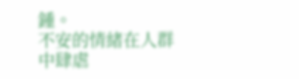鍾。
不安的情緒在人群中肆虐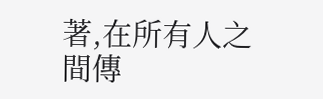著,在所有人之間傳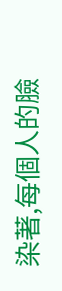染著,每個人的臉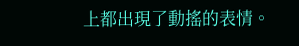上都出現了動搖的表情。